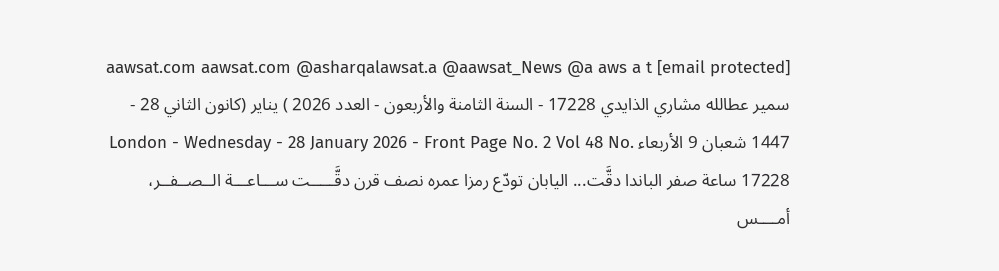[email protected] aawsat.com aawsat.com @asharqalawsat.a @aawsat_News @a aws a t سمير عطالله مشاري الذايدي 17228 - السنة الثامنة والأربعون - العدد 2026 ) يناير (كانون الثاني 28 - 1447 شعبان 9 الأربعاء London - Wednesday - 28 January 2026 - Front Page No. 2 Vol 48 No. 17228 ساعة صفر الباندا دقَّت... اليابان تودّع رمزا عمره نصف قرن دقَّـــــت ســـاعـــة الــصــفــر، أمــــس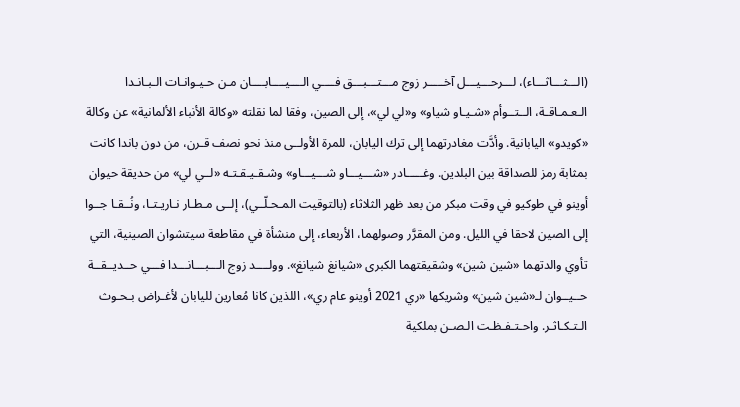(الـــثـــاثـــاء)، لـــرحـــيـــل آخـــــر زوج مـــتـــبـــق فــــي الــــيــــابــــان مـن حـيـوانـات الـبـانـدا الـعـمـاقـة، الــتــوأم «شـيـاو شياو» و«لي لي»، إلى الصين، وفقا لما نقلته «وكالة الأنباء الألمانية» عن وكالة «كويدو» اليابانية. وأدَّت مغادرتهما إلى ترك اليابان، للمرة الأولــى منذ نحو نصف قـرن، من دون باندا كانت بمثابة رمز للصداقة بين البلدين. وغـــــادر «شـــيـــاو شـــيـــاو» وشـقـيـقـتـه «لــي لي» من حديقة حيوان أوينو في طوكيو في وقت مبكر من بعد ظهر الثلاثاء (بالتوقيت المـحـلّــي)، إلــى مـطـار نـاريـتـا، ونُــقـا جــوا إلى الصين لاحقا في الليل. ومن المقرَّر وصولهما، الأربعاء، إلى منشأة في مقاطعة سيتشوان الصينية، التي تأوي والدتهما «شين شين» وشقيقتهما الكبرى «شيانغ شيانغ». وولــــد زوج الـــبـــانـــدا فـــي حــديــقــة حــيــوان لـ«شين شين» وشريكها «ري 2021 أوينو عام ري»، اللذين كانا مُعارين لليابان لأغـراض بـحـوث الـتـكـاثـر. واحـتـفـظـت الـصـن بملكية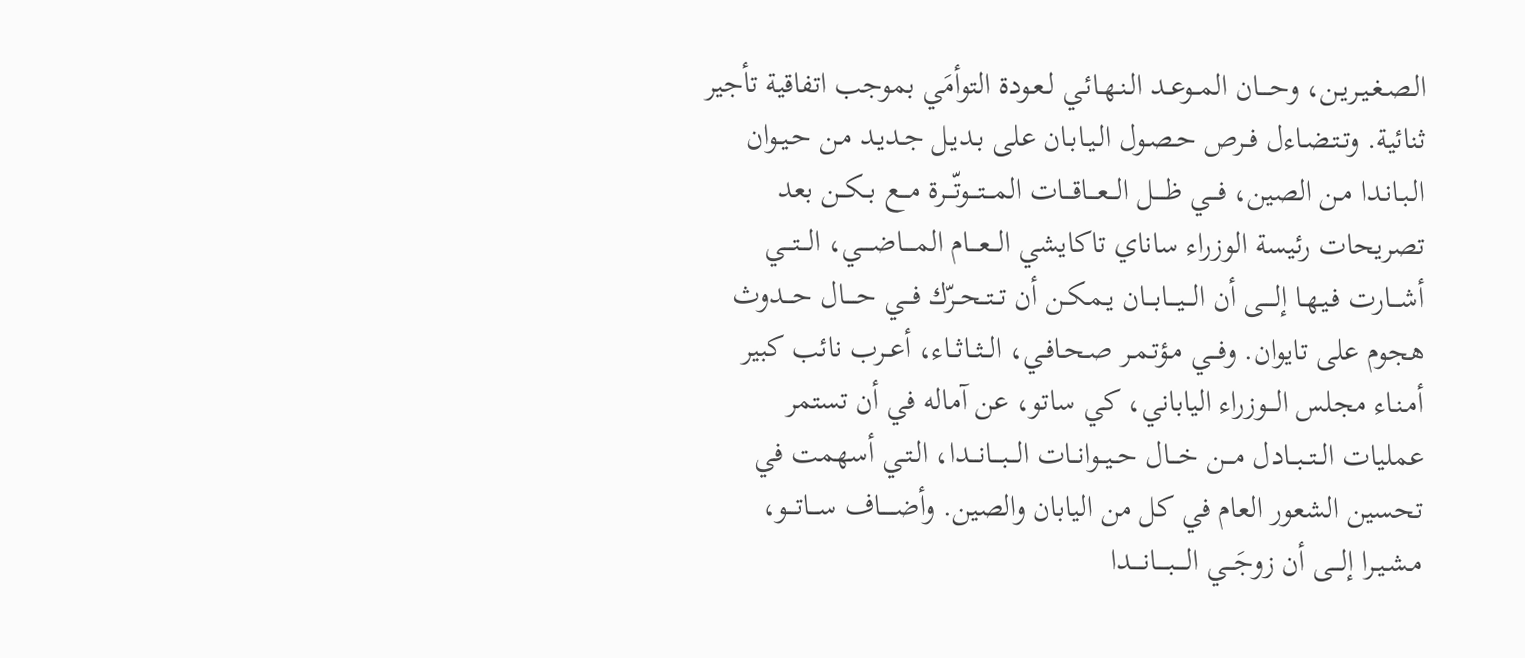الـصـغـيـريـن، وحــــان المــوعــد الـنـهـائـي لـعـودة التوأمَي بموجب اتفاقية تأجير ثنائية. وتـتـضـاءل فــرص حـصـول الـيـابـان على بـديـل جـديـد مـن حـيـوان الـبـانـدا مـن الصين، فـــي ظــــل الـــعـــاقـــات المـــتـــوتّـــرة مـــع بــكــن بعد تصريحات رئيسة الوزراء ساناي تاكايشي الـــعـــام المــــاضــــي، الـــتـــي أشـــارت فـيـهـا إلــــى أن الـــيـــابـــان يـمـكـن أن تــتــحــرّك فـــي حــــال حـــدوث هجوم على تايوان. وفـــي مـؤتـمـر صـحـافـي، الــثــاثــاء، أعــرب نائب كبير أمـنـاء مجلس الـــوزراء الياباني، كي ساتو، عن آماله في أن تستمر عمليات الــتــبــادل مـــن خـــال حــيــوانــات الـــبـــانـــدا، الـتـي أسهمت في تحسين الشعور العام في كل من اليابان والصين. وأضـــــاف ســـاتـــو، مـشـيـرا إلـــى أن زوجَـــي الــــبــــانــــدا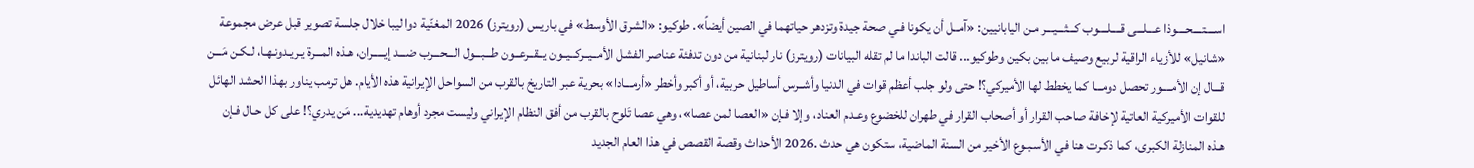اســــتــــحــــوذا عـــلـــى قــــلــــوب كـــثـــيـــر مـن اليابانيين: «آمــل أن يكونا فـي صحة جيدة وتزدهر حياتهما في الصين أيضاً». طوكيو: «الشرق الأوسط» في باريس (رويترز) 2026 المغنّية دوا ليبا خلال جلسة تصوير قبل عرض مجموعة «شانيل» للأزياء الراقية لربيع وصيف ما بين بكين وطوكيو... قالت الباندا ما لم تقله البيانات (رويترز) نار لبنانية من دون تدفئة عناصر الفشل الأمــيــركــيــون يــقــرعــون طـــبـــول الـــحـــرب ضـــد إيـــــران، هـذه المـــرة يـريـدونـهـا، لـكـن مَـــن قـــال إن الأمــــور تحصل دومـــا كما يخطط لها الأميركي؟! حتى ولو جلب أعظم قوات في الدنيا وأشــرس أساطيل حربية، أو أكبر وأخطر «أرمـــادا» بحرية عبر التاريخ بالقرب من السواحل الإيرانية هذه الأيام. هل ترمب يناور بهذا الحشد الهائل للقوات الأميركية العاتية لإخافة صاحب القرار أو أصحاب القرار في طهران للخضوع وعـدم العناد، وإلا فـإن «العصا لمن عصا»، وهي عصا تَلوح بالقرب من أفق النظام الإيراني وليست مجرد أوهام تهديدية... مَن يدري؟! على كل حـال فـإن هـذه المنازلة الكبرى، كما ذكـرت هنا في الأسـبـوع الأخير من السنة الماضية، ستكون هي حدث .2026 الأحداث وقصة القصص في هذا العام الجديد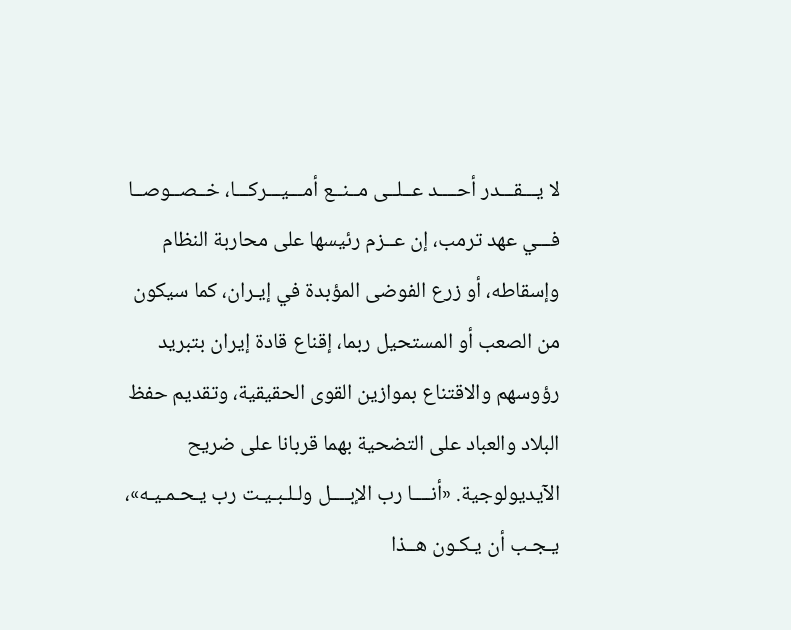لا يـــقـــدر أحــــد عــلــى مــنــع أمـــيـــركـــا، خــصــوصــا فـــي عهد ترمب، إن عــزم رئيسها على محاربة النظام وإسقاطه، أو زرع الفوضى المؤبدة في إيـران، كما سيكون من الصعب أو المستحيل ربما، إقناع قادة إيران بتبريد رؤوسهم والاقتناع بموازين القوى الحقيقية، وتقديم حفظ البلاد والعباد على التضحية بهما قربانا على ضريح الآيديولوجية. «أنــــا رب الإبــــل ولـلـبـيـت رب يـحـمـيـه»، يـجـب أن يـكـون هــذا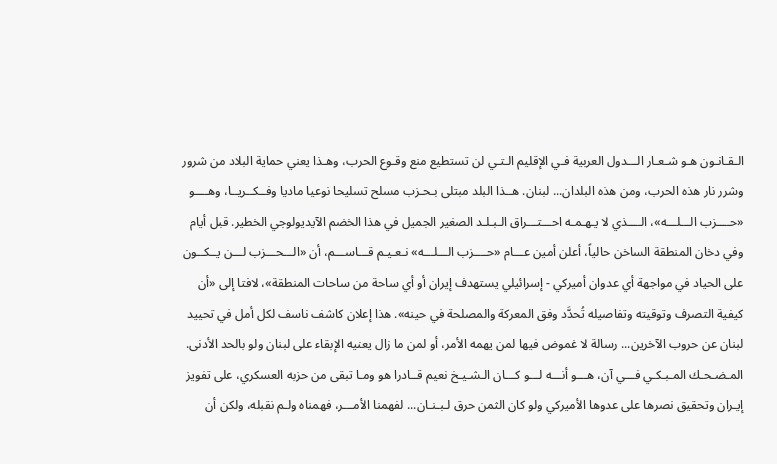الـقـانـون هـو شـعـار الـــدول العربية فـي الإقليم الـتـي لن تستطيع منع وقـوع الحرب، وهـذا يعني حماية البلاد من شرور وشرر نار هذه الحرب، ومن هذه البلدان... لبنان. هــذا البلد مبتلى بـحـزب مسلح تسليحا نوعيا ماديا وفــكــريــا، وهــــو «حــــزب الـــلـــه»، الــــذي لا يـهـمـه احـــتـــراق الـبـلـد الصغير الجميل في هذا الخضم الآيديولوجي الخطير. قبل أيام وفي دخان المنطقة الساخن حالياً، أعلن أمين عـــام «حــــزب الـــلـــه» نـعـيـم قـــاســـم، أن «الـــحـــزب لـــن يــكــون على الحياد في مواجهة أي عدوان أميركي - إسرائيلي يستهدف إيران أو أي ساحة من ساحات المنطقة»، لافتا إلى «أن كيفية التصرف وتوقيته وتفاصيله تُحدَّد وفق المعركة والمصلحة في حينه». هذا إعلان كاشف ناسف لكل أمل في تحييد لبنان عن حروب الآخرين... رسالة لا غموض فيها لمن يهمه الأمر، أو لمن ما زال يعنيه الإبقاء على لبنان ولو بالحد الأدنى. المـضـحـك المـبـكـي فـــي آن، هـــو أنـــه لـــو كـــان الـشـيـخ نعيم قــادرا هو ومـا تبقى من حزبه العسكري، على تفويز إيـران وتحقيق نصرها على عدوها الأميركي ولو كان الثمن حرق لـبـنـان... لفهمنا الأمـــر، فهمناه ولـم نقبله، ولكن أن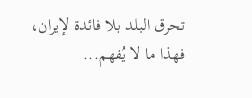تحرق البلد بلا فائدة لإيران، فهذا ما لا يُفهم...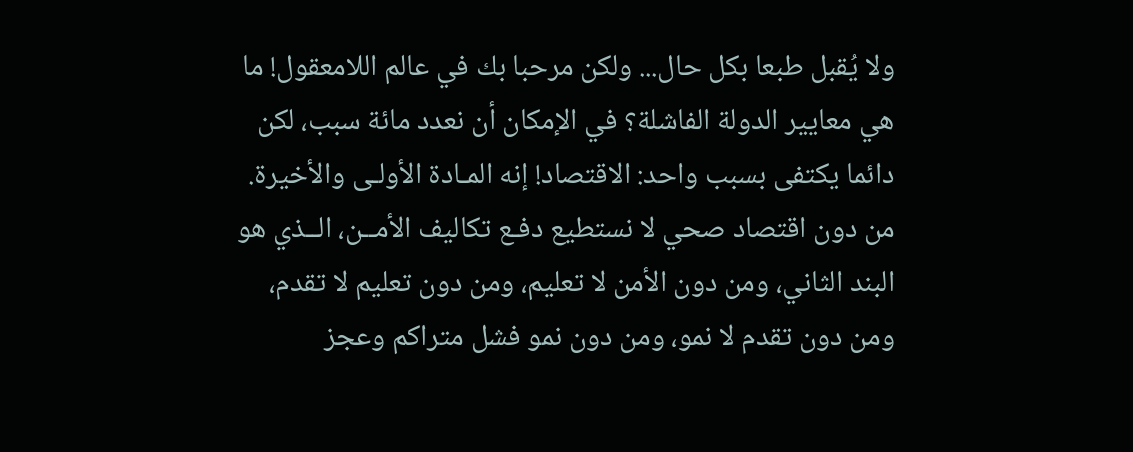ولا يُقبل طبعا بكل حال... ولكن مرحبا بك في عالم اللامعقول! ما هي معايير الدولة الفاشلة؟ في الإمكان أن نعدد مائة سبب، لكن دائما يكتفى بسبب واحد: الاقتصاد! إنه المـادة الأولـى والأخيرة. من دون اقتصاد صحي لا نستطيع دفـع تكاليف الأمــن، الــذي هو البند الثاني، ومن دون الأمن لا تعليم، ومن دون تعليم لا تقدم، ومن دون تقدم لا نمو، ومن دون نمو فشل متراكم وعجز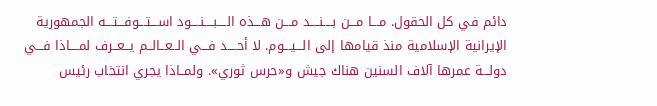دائم في كل الحقول. مـــا مـــن بــــنــــد مـــن هـــذه الــــبــــنــــود اســـتـــوفـــتـــه الجمهورية الإيرانية الإسلامية منذ قيامها إلى الـــيـــوم. لا أحــــد فـــي الــعــالــم يــعــرف لمــــاذا فـــي دولـــة عمرها آلاف السنين هناك جيش و«حرس ثوري». ولمــاذا يجري انتخاب رئيس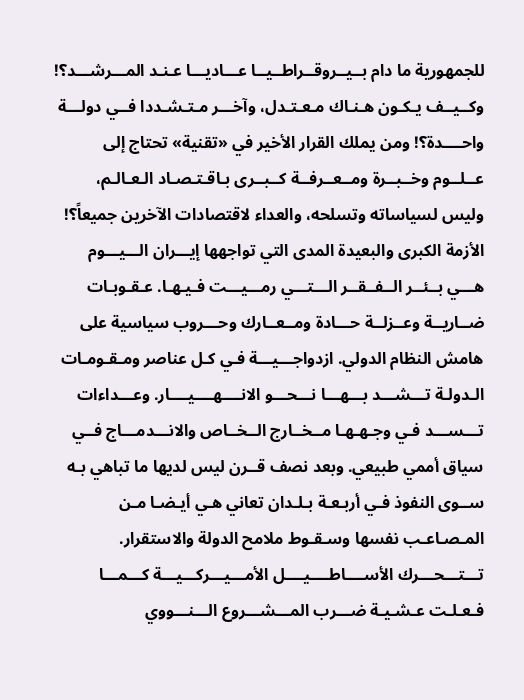للجمهورية ما دام بــيــروقــراطــيــا عـــاديـــا عـنـد المـــرشـــد؟! وكــيــف يـكـون هـنـاك مـعـتـدل، وآخـــر مـتـشـددا فــي دولـــة واحــــدة؟! ومن يملك القرار الأخير في «تقنية» تحتاج إلى عــلــوم وخــبــرة ومــعــرفــة كــبــرى بـاقـتـصـاد الـعـالـم، وليس لسياساته وتسلحه، والعداء لاقتصادات الآخرين جميعاً؟! الأزمة الكبرى والبعيدة المدى التي تواجهها إيـــران الـــيـــوم هـــي بــئــر الــفــقــر الـــتـــي رمـــيـــت فـيـهـا. عـقـوبـات ضــاريــة وعــزلــة حـــادة ومــعــارك وحـــروب سياسية على هامش النظام الدولي. ازدواجـــيـــة فـي كـل عناصر ومـقـومـات الـدولـة تـــشـــد بـــهـــا نـــحـــو الانــــهــــيــــار. وعـــداءات تـــســـد فـي وجـهـهـا مــخــارج الــخــاص والانـــدمـــاج فــي سياق أممي طبيعي. وبعد نصف قــرن ليس لديها ما تباهي بـه ســوى النفوذ فـي أربـعـة بـلـدان تعاني هـي أيـضـا مـن المـصـاعـب نفسها وسـقـوط ملامح الدولة والاستقرار. تـــتـــحـــرك الأســــاطــــيــــل الأمـــيـــركـــيـــة كـــمـــا فـعـلـت عـشـيـة ضـــرب المـــشـــروع الـــنـــووي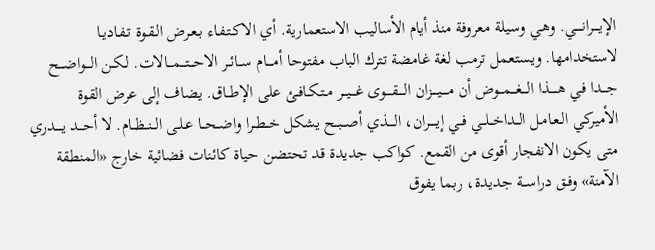الإيــــرانــــي. وهـي وسيلة معروفة منذ أيام الأساليب الاستعمارية. أي الاكـتـفـاء بـعـرض الـقـوة تـفـاديـا لاستخدامها. ويستعمل ترمب لغة غامضة تترك الباب مفتوحا أمــــام ســائــر الاحـــتـــمـــالات. لـكـن الـــواضـــح جـــدا في هـــــذا الـــغـــمـــوض أن مــــيــــزان الــــقــــوى غـــيـــر مـتـكـافـئ على الإطــاق. يضاف إلى عرض القوة الأميركي الـعـامـل الــداخــلــي فــي إيـــــران، الــــذي أصــبــح يشكل خــطــرا واضــحــا عـلـى الــنــظــام. لا أحـــد يــــدري متى يكون الانفجار أقوى من القمع. كواكب جديدة قد تحتضن حياة كائنات فضائية خارج «المنطقة الآمنة» وفـق دراســة جديدة، ربما يفوق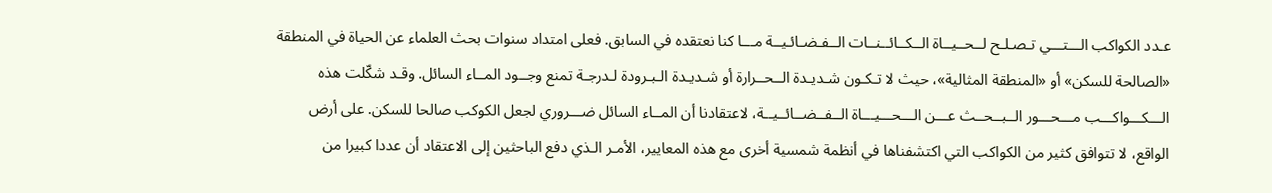عـدد الكواكب الـــتـــي تـصـلـح لــحــيــاة الــكــائــنــات الــفـضـائـيــة مـــا كنا نعتقده في السابق. فعلى امتداد سنوات بحث العلماء عن الحياة في المنطقة «الصالحة للسكن» أو «المنطقة المثالية»، حيث لا تـكـون شـديـدة الــحــرارة أو شـديـدة الـبـرودة لـدرجـة تمنع وجــود المــاء السائل. وقـد شكّلت هذه الـــكـــواكـــب مـــحـــور الــبــحــث عـــن الـــحـــيـــاة الــفــضــائــيــة، لاعتقادنا أن المــاء السائل ضـــروري لجعل الكوكب صالحا للسكن. على أرض الواقع، لا تتوافق كثير من الكواكب التي اكتشفناها في أنظمة شمسية أخرى مع هذه المعايير، الأمـر الـذي دفع الباحثين إلى الاعتقاد أن عددا كبيرا من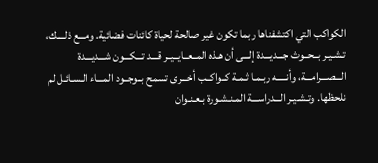الكواكب التي اكتشفناها ربما تكون غير صالحة لحياة كائنات فضائية. ومـــع ذلــــك، تـشـيـر بــحــوث جـــديـــدة إلـــى أن هـذه المــعــايــيــر قـــد تـــكـــون شـــديـــدة الـــصـــرامـــة، وأنـــــه ربـمـا ثـمـة كــواكــب أخـــرى تسمح بــوجــود المـــاء الـسـائـل لم نلحظها. وتـشـيـر الـــدراســـة المـنـشـورة بـعـنـوان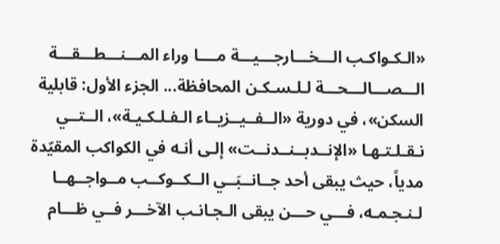«الـكـواكـب الـــخـــارجـــيـــة مــــا وراء المـــنـــطـــقـــة الـــصـــالـــحـــة لـلـسـكـن المحافظة... الجزء الأول: قابلية السكن»، في دورية «الــفــيــزيــاء الـفـلـكـيـة»، الــتــي نـقـلـتـهـا «الإنــدبــنــدنــت» إلـى أنـه في الكواكب المقيّدة مدياً، حيث يبقى أحد جــانــبَــي الــكــوكــب مــواجــهــا لـنـجـمـه، فـــي حـــن يبقى الـجـانـب الآخـــر فــي ظـــام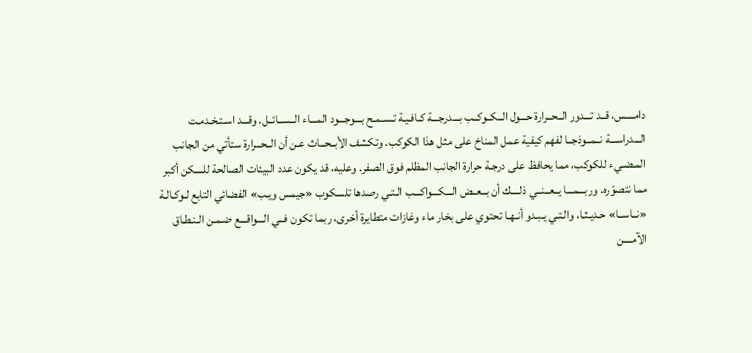دامــــس، قــد تـــدور الــحــرارة حـــول الــكــوكــب بـــدرجـــة كـافـيـة تـسـمـح بـــوجـــود المـــاء الــســائــل. وقـــد اسـتـخـدمـت الـــدراســـة نــمــوذجــا لفهم كيفية عمل المناخ على مثل هذا الكوكب. وتكشف الأبــحــاث عـن أن الــحــرارة ستأتي من الجانب المـضـيء للكوكب، مما يحافظ على درجـة حرارة الجانب المظلم فوق الصفر. وعليه، قد يكون عدد البيئات الصالحة للسكن أكبر مما نتصوّره. وربـــمـــا يــعــنــي ذلــــك أن بــعــض الـــكـــواكـــب الـتـي رصدها تلسكوب «جيمس ويـب» الفضائي التابع لـوكـالـة «نــاســا» حـديـثـا، والـتـي يـبـدو أنـهـا تحتوي على بخار ماء وغازات متطايرة أخرى، ربما تكون فــي الـــواقـــع ضـمـن الـنـطـاق الآمــــن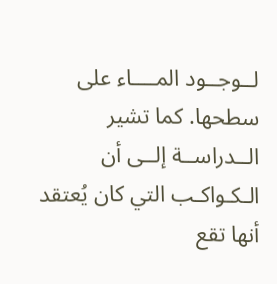لــوجــود المــــاء على سطحها. كما تشير الــدراســة إلــى أن الـكـواكـب التي كان يُعتقد أنها تقع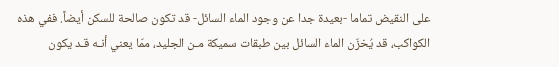على النقيض تماما -بعيدة جدا عن وجود الماء السائل- قد تكون صالحة للسكن أيضاً. ففي هذه الكواكب، قد يُخزّن الماء السائل بين طبقات سميكة مـن الجليد، ممّا يعني أنـه قـد يكون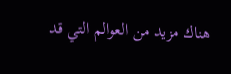هناك مزيد من العوالم التي قد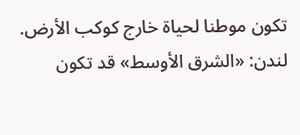تكون موطنا لحياة خارج كوكب الأرض. لندن: «الشرق الأوسط» قد تكون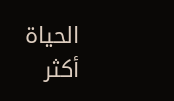الحياة أكثر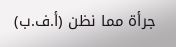جرأة مما نظن (أ.ف.ب)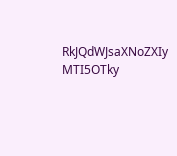RkJQdWJsaXNoZXIy MTI5OTky